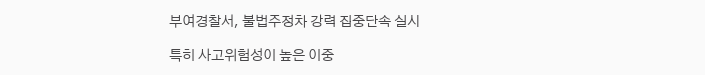부여경찰서, 불법주정차 강력 집중단속 실시

특히 사고위험성이 높은 이중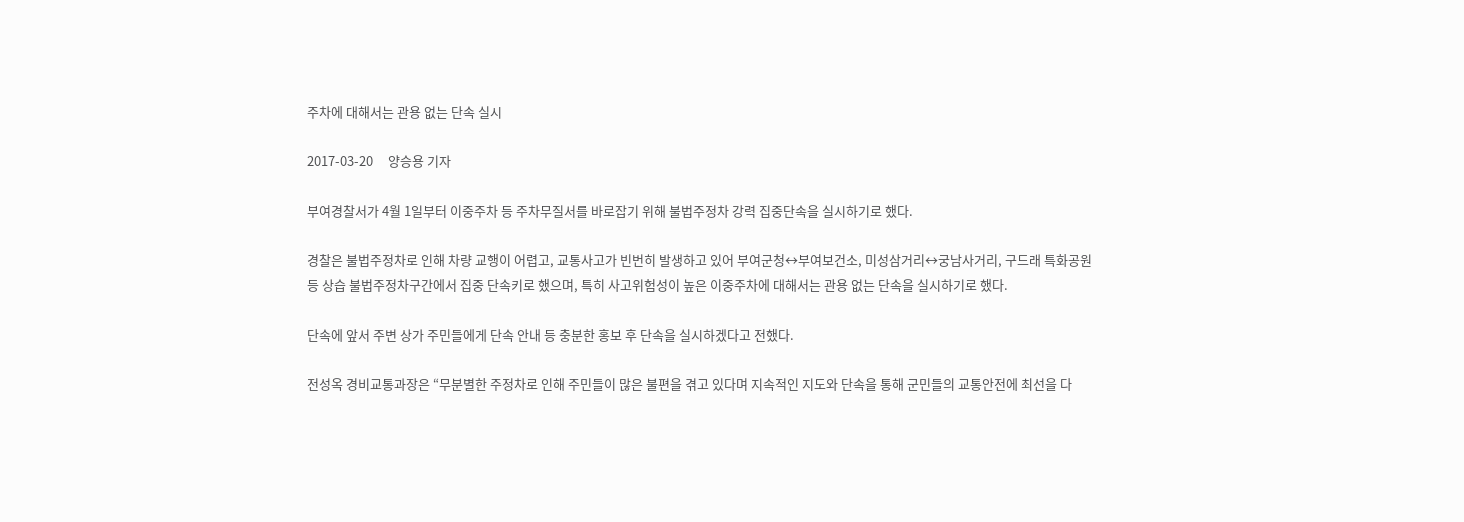주차에 대해서는 관용 없는 단속 실시

2017-03-20     양승용 기자

부여경찰서가 4월 1일부터 이중주차 등 주차무질서를 바로잡기 위해 불법주정차 강력 집중단속을 실시하기로 했다.

경찰은 불법주정차로 인해 차량 교행이 어렵고, 교통사고가 빈번히 발생하고 있어 부여군청↔부여보건소, 미성삼거리↔궁남사거리, 구드래 특화공원 등 상습 불법주정차구간에서 집중 단속키로 했으며, 특히 사고위험성이 높은 이중주차에 대해서는 관용 없는 단속을 실시하기로 했다.

단속에 앞서 주변 상가 주민들에게 단속 안내 등 충분한 홍보 후 단속을 실시하겠다고 전했다.

전성옥 경비교통과장은 “무분별한 주정차로 인해 주민들이 많은 불편을 겪고 있다며 지속적인 지도와 단속을 통해 군민들의 교통안전에 최선을 다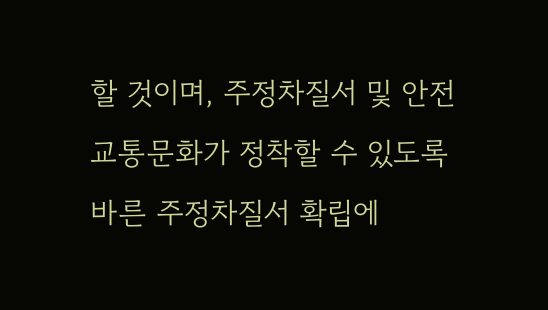할 것이며, 주정차질서 및 안전교통문화가 정착할 수 있도록 바른 주정차질서 확립에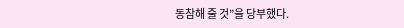동참해 줄 것”을 당부했다.